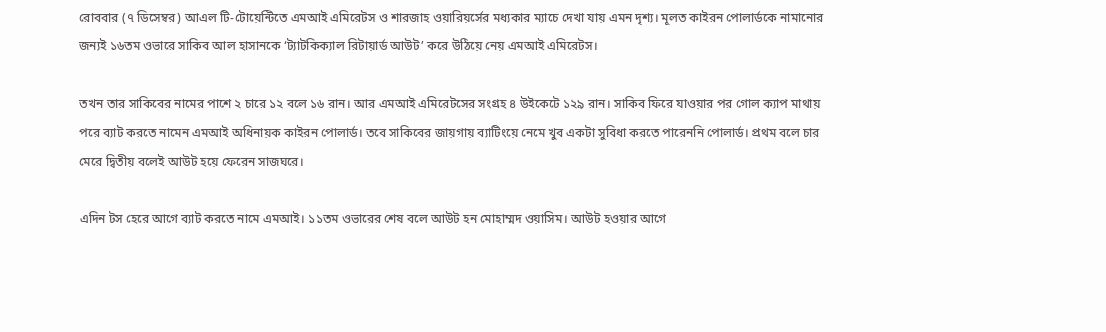রোববার (৭ ডিসেম্বর) আএল টি-টোয়েন্টিতে এমআই এমিরেটস ও শারজাহ ওয়ারিয়র্সের মধ্যকার ম্যাচে দেখা যায় এমন দৃশ্য। মূলত কাইরন পোলার্ডকে নামানোর জন্যই ১৬তম ওভারে সাকিব আল হাসানকে ‘ট্যাটকিক্যাল রিটায়ার্ড আউট’ করে উঠিয়ে নেয় এমআই এমিরেটস।

তখন তার সাকিবের নামের পাশে ২ চারে ১২ বলে ১৬ রান। আর এমআই এমিরেটসের সংগ্রহ ৪ উইকেটে ১২৯ রান। সাকিব ফিরে যাওয়ার পর গোল ক্যাপ মাথায় পরে ব্যাট করতে নামেন এমআই অধিনায়ক কাইরন পোলার্ড। তবে সাকিবের জায়গায় ব্যাটিংয়ে নেমে খুব একটা সুবিধা করতে পারেননি পোলার্ড। প্রথম বলে চার মেরে দ্বিতীয় বলেই আউট হয়ে ফেরেন সাজঘরে।

এদিন টস হেরে আগে ব্যাট করতে নামে এমআই। ১১তম ওভারের শেষ বলে আউট হন মোহাম্মদ ওয়াসিম। আউট হওয়ার আগে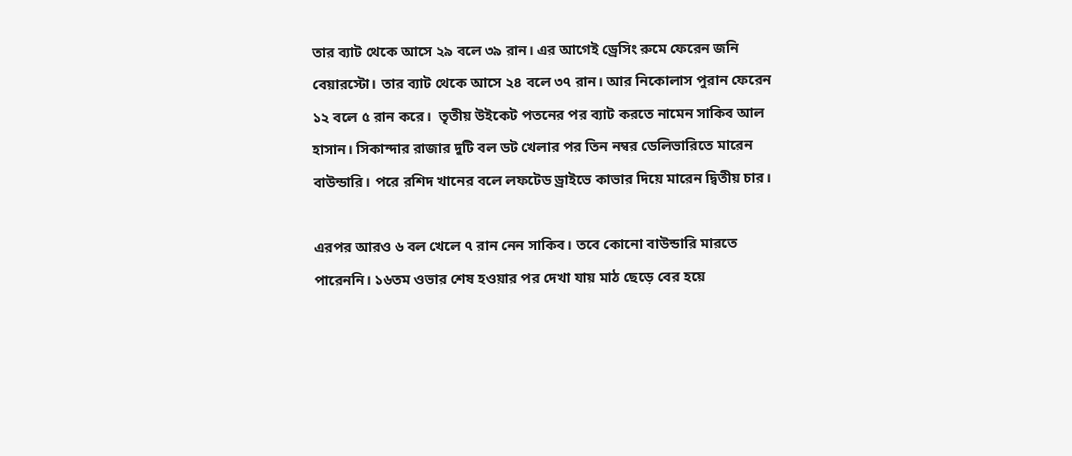তার ব্যাট থেকে আসে ২৯ বলে ৩৯ রান। এর আগেই ড্রেসিং রুমে ফেরেন জনি বেয়ারস্টো। তার ব্যাট থেকে আসে ২৪ বলে ৩৭ রান। আর নিকোলাস পুরান ফেরেন ১২ বলে ৫ রান করে।  তৃতীয় উইকেট পতনের পর ব্যাট করতে নামেন সাকিব আল হাসান। সিকান্দার রাজার দুটি বল ডট খেলার পর তিন নম্বর ডেলিভারিতে মারেন বাউন্ডারি। পরে রশিদ খানের বলে লফটেড ড্রাইভে কাভার দিয়ে মারেন দ্বিতীয় চার।

এরপর আরও ৬ বল খেলে ৭ রান নেন সাকিব। তবে কোনো বাউন্ডারি মারতে পারেননি। ১৬তম ওভার শেষ হওয়ার পর দেখা যায় মাঠ ছেড়ে বের হয়ে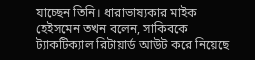যাচ্ছেন তিনি। ধারাভাষ্যকার মাইক হেইসমেন তখন বলেন, সাকিবকে ট্যাকটিক্যাল রিটায়ার্ড আউট করে নিয়েছে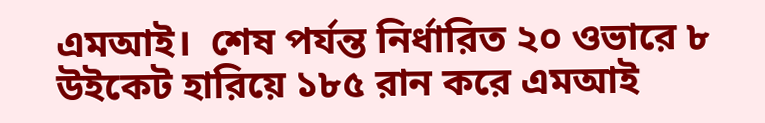এমআই।  শেষ পর্যন্ত নির্ধারিত ২০ ওভারে ৮ উইকেট হারিয়ে ১৮৫ রান করে এমআই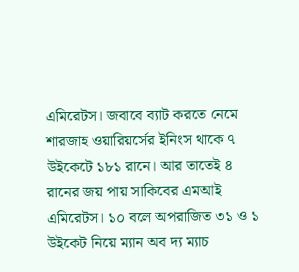এমিরেটস। জবাবে ব্যাট করতে নেমে শারজাহ ওয়ারিয়র্সের ইনিংস থাকে ৭ উইকেটে ১৮১ রানে। আর তাতেই ৪ রানের জয় পায় সাকিবের এমআই এমিরেটস। ১০ বলে অপরাজিত ৩১ ও ১ উইকেট নিয়ে ম্যান অব দ্য ম্যাচ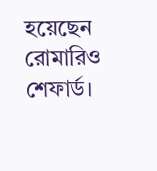হয়েছেন রোমারিও শেফার্ড।